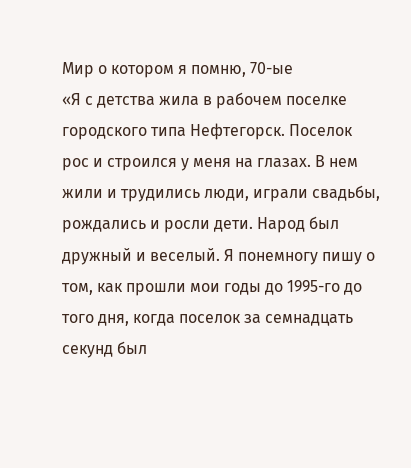Мир о котором я помню, 70-ые
«Я с детства жила в рабочем поселке городского типа Нефтегорск. Поселок рос и строился у меня на глазах. В нем жили и трудились люди, играли свадьбы, рождались и росли дети. Народ был дружный и веселый. Я понемногу пишу о том, как прошли мои годы до 1995-го до того дня, когда поселок за семнадцать секунд был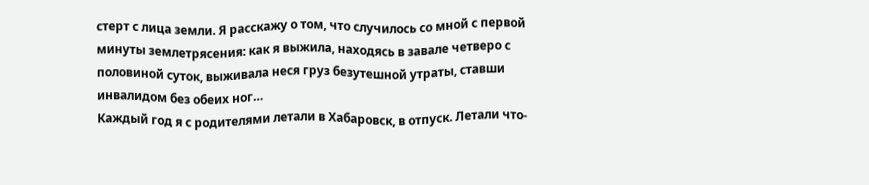стерт с лица земли. Я расскажу о том, что случилось со мной с первой минуты землетрясения: как я выжила, находясь в завале четверо с половиной суток, выживала неся груз безутешной утраты, ставши инвалидом без обеих ног…
Каждый год я с родителями летали в Хабаровск, в отпуск. Летали что-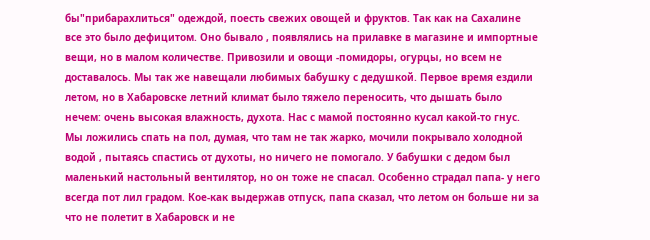бы"прибарахлиться" одеждой, поесть свежих овощей и фруктов. Так как на Сахалине все это было дефицитом. Оно бывало , появлялись на прилавке в магазине и импортные вещи, но в малом количестве. Привозили и овощи -помидоры, огурцы, но всем не доставалось. Мы так же навещали любимых бабушку с дедушкой. Первое время ездили летом, но в Хабаровске летний климат было тяжело переносить, что дышать было нечем: очень высокая влажность, духота. Нас с мамой постоянно кусал какой-то гнус. Мы ложились спать на пол, думая, что там не так жарко, мочили покрывало холодной водой , пытаясь спастись от духоты, но ничего не помогало. У бабушки с дедом был маленький настольный вентилятор, но он тоже не спасал. Особенно страдал папа- у него всегда пот лил градом. Кое-как выдержав отпуск, папа сказал, что летом он больше ни за что не полетит в Хабаровск и не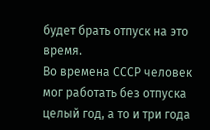будет брать отпуск на это время.
Во времена СССР человек мог работать без отпуска целый год, а то и три года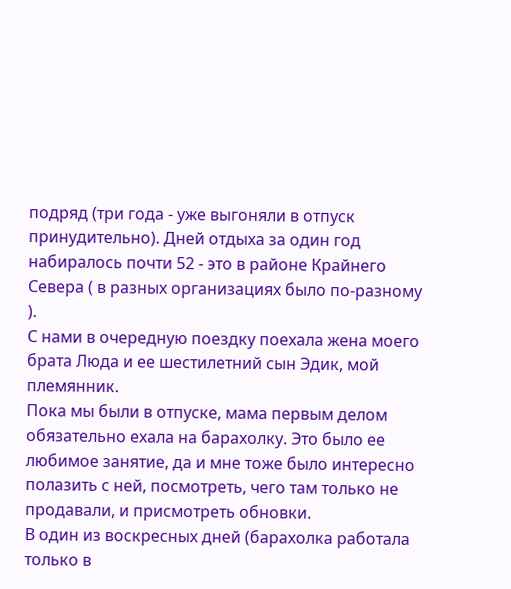подряд (три года - уже выгоняли в отпуск принудительно). Дней отдыха за один год набиралось почти 52 - это в районе Крайнего Севера ( в разных организациях было по-разному ).
С нами в очередную поездку поехала жена моего брата Люда и ее шестилетний сын Эдик, мой племянник.
Пока мы были в отпуске, мама первым делом обязательно ехала на барахолку. Это было ее любимое занятие, да и мне тоже было интересно полазить с ней, посмотреть, чего там только не продавали, и присмотреть обновки.
В один из воскресных дней (барахолка работала только в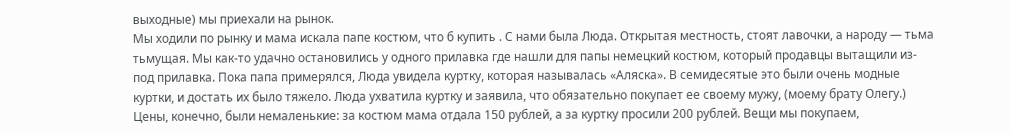выходные) мы приехали на рынок.
Мы ходили по рынку и мама искала папе костюм, что б купить . С нами была Люда. Открытая местность, стоят лавочки, а народу — тьма тьмущая. Мы как-то удачно остановились у одного прилавка где нашли для папы немецкий костюм, который продавцы вытащили из-под прилавка. Пока папа примерялся, Люда увидела куртку, которая называлась «Аляска». В семидесятые это были очень модные куртки, и достать их было тяжело. Люда ухватила куртку и заявила, что обязательно покупает ее своему мужу, (моему брату Олегу.)
Цены, конечно, были немаленькие: за костюм мама отдала 150 рублей, а за куртку просили 200 рублей. Вещи мы покупаем,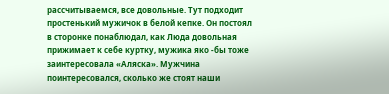рассчитываемся, все довольные. Тут подходит простенький мужичок в белой кепке. Он постоял в сторонке понаблюдал, как Люда довольная прижимает к себе куртку, мужика яко -бы тоже заинтересовала «Аляска». Мужчина поинтересовался, сколько же стоят наши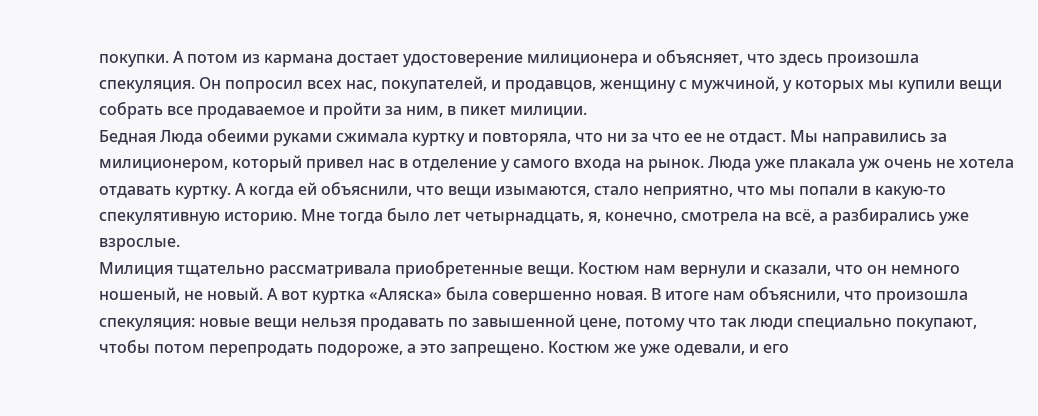покупки. А потом из кармана достает удостоверение милиционера и объясняет, что здесь произошла спекуляция. Он попросил всех нас, покупателей, и продавцов, женщину с мужчиной, у которых мы купили вещи собрать все продаваемое и пройти за ним, в пикет милиции.
Бедная Люда обеими руками сжимала куртку и повторяла, что ни за что ее не отдаст. Мы направились за милиционером, который привел нас в отделение у самого входа на рынок. Люда уже плакала уж очень не хотела отдавать куртку. А когда ей объяснили, что вещи изымаются, стало неприятно, что мы попали в какую-то спекулятивную историю. Мне тогда было лет четырнадцать, я, конечно, смотрела на всё, а разбирались уже взрослые.
Милиция тщательно рассматривала приобретенные вещи. Костюм нам вернули и сказали, что он немного ношеный, не новый. А вот куртка «Аляска» была совершенно новая. В итоге нам объяснили, что произошла спекуляция: новые вещи нельзя продавать по завышенной цене, потому что так люди специально покупают, чтобы потом перепродать подороже, а это запрещено. Костюм же уже одевали, и его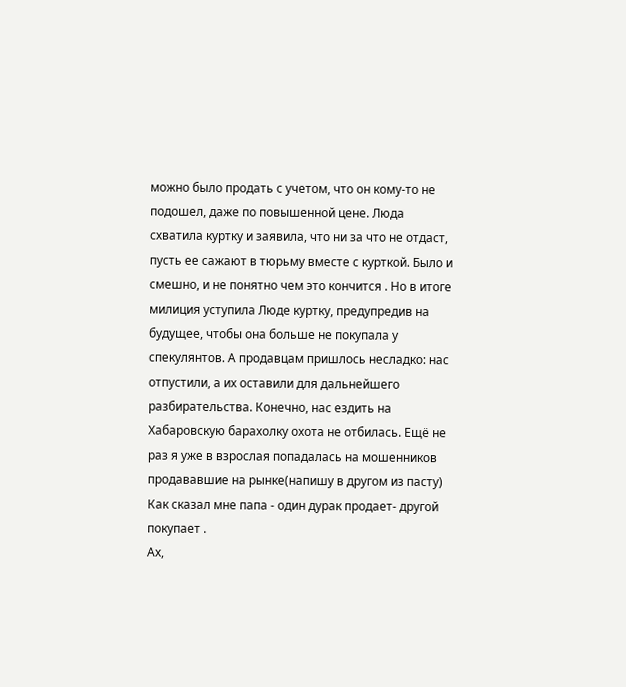можно было продать с учетом, что он кому-то не подошел, даже по повышенной цене. Люда схватила куртку и заявила, что ни за что не отдаст, пусть ее сажают в тюрьму вместе с курткой. Было и смешно, и не понятно чем это кончится . Но в итоге милиция уступила Люде куртку, предупредив на будущее, чтобы она больше не покупала у спекулянтов. А продавцам пришлось несладко: нас отпустили, а их оставили для дальнейшего разбирательства. Конечно, нас ездить на Хабаровскую барахолку охота не отбилась. Ещё не раз я уже в взрослая попадалась на мошенников продававшие на рынке(напишу в другом из пасту) Как сказал мне папа - один дурак продает- другой покупает .
Ах,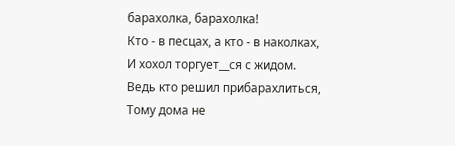барахолка, барахолка!
Кто - в песцах, а кто - в наколках,
И хохол торгует__ся с жидом.
Ведь кто решил прибарахлиться,
Тому дома не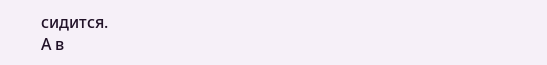сидится.
А в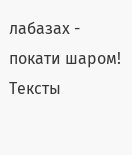лабазах - покати шаром!
Тексты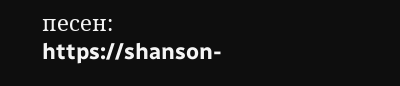песен: https://shanson-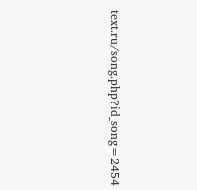text.ru/song.php?id_song=2454